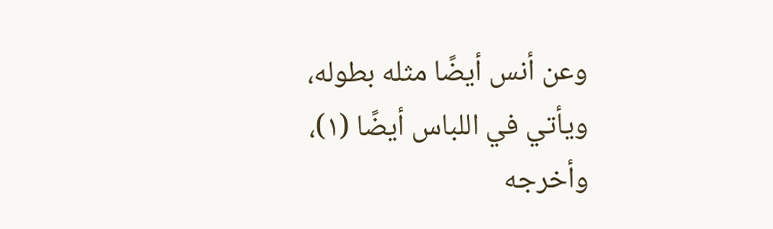وعن أنس أيضًا مثله بطوله، ويأتي في اللباس أيضًا (١)، وأخرجه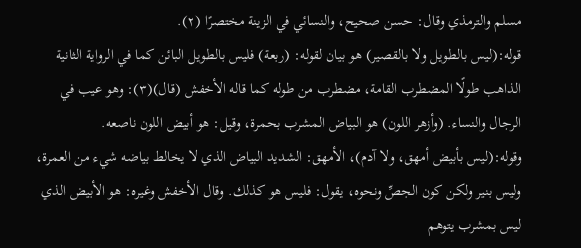مسلم والترمذي وقال: حسن صحيح، والنسائي في الزينة مختصرًا (٢).
قوله:(ليس بالطويل ولا بالقصير) هو بيان لقوله: (ربعة) فليس بالطويل البائن كما في الرواية الثانية الذاهب طولًا المضطرب القامة، مضطرب من طوله كما قاله الأخفش (قال)(٣): وهو عيب في الرجال والنساء. (وأزهر اللون) هو البياض المشرب بحمرة، وقيل: هو أبيض اللون ناصعه.
وقوله:(ليس بأبيض أمهق، ولا آدم)، الأمهق: الشديد البياض الذي لا يخالط بياضه شيء من العمرة، وليس بنير ولكن كون الجصِّ ونحوه، يقول: فليس هو كذلك. وقال الأخفش وغيره: هو الأبيض الذي ليس بمشرب يتوهم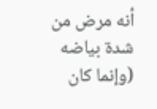أنه مرض من شدة بياضه (وإنما كان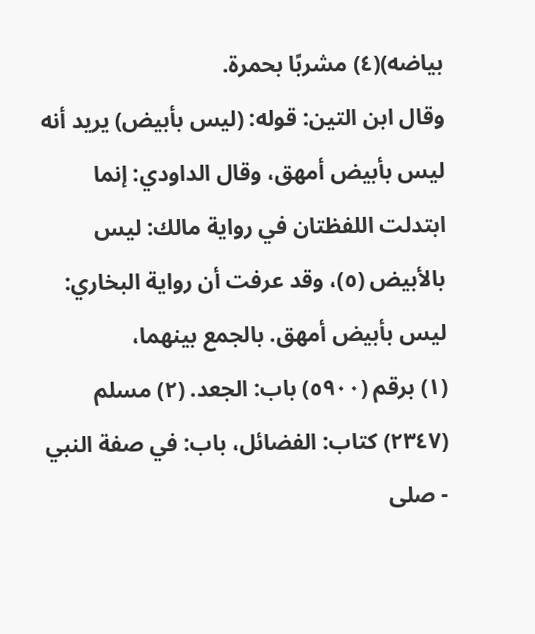بياضه)(٤) مشربًا بحمرة.
وقال ابن التين: قوله: (ليس بأبيض) يريد أنه ليس بأبيض أمهق، وقال الداودي: إنما ابتدلت اللفظتان في رواية مالك: ليس بالأبيض (٥)، وقد عرفت أن رواية البخاري: ليس بأبيض أمهق. بالجمع بينهما،
(١) برقم (٥٩٠٠) باب: الجعد. (٢) مسلم (٢٣٤٧) كتاب: الفضائل، باب: في صفة النبي - صلى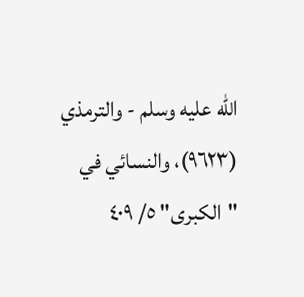الله عليه وسلم - والترمذي (٩٦٢٣)، والنسائي في "الكبرى" ٥/ ٤٠٩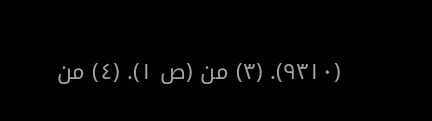(٩٣١٠). (٣) من (ص ١). (٤) من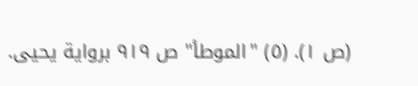(ص ١). (٥) "الموطأ" ص ٩١٩ برواية يحيى.